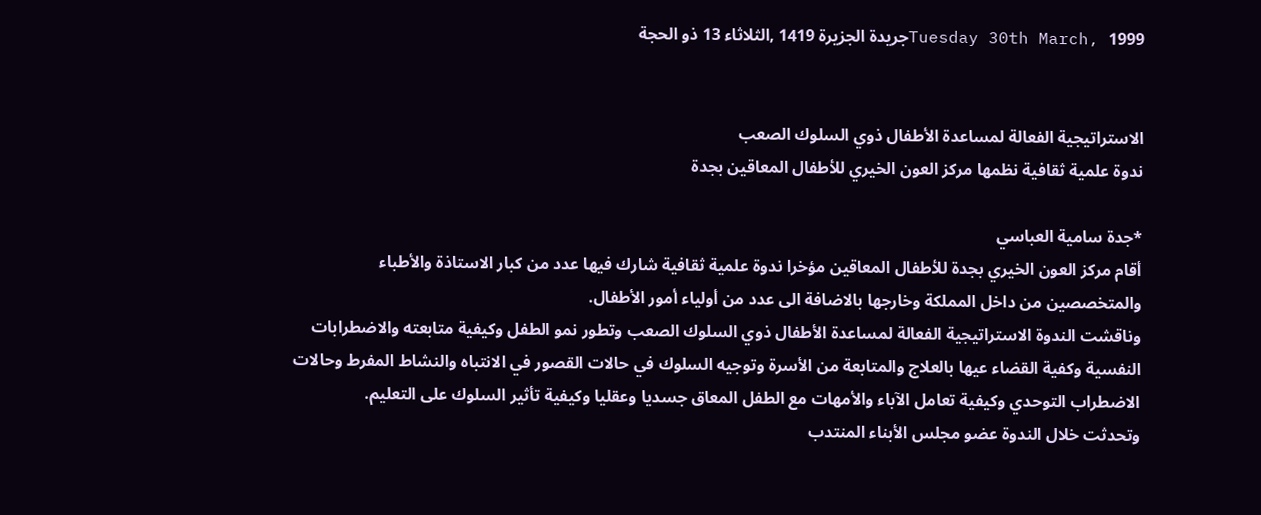Tuesday 30th March, 1999جريدة الجزيرة 1419 ,الثلاثاء 13 ذو الحجة


الاستراتيجية الفعالة لمساعدة الأطفال ذوي السلوك الصعب
ندوة علمية ثقافية نظمها مركز العون الخيري للأطفال المعاقين بجدة

*جدة سامية العباسي
أقام مركز العون الخيري بجدة للأطفال المعاقين مؤخرا ندوة علمية ثقافية شارك فيها عدد من كبار الاستاذة والأطباء والمتخصصين من داخل المملكة وخارجها بالاضافة الى عدد من أولياء أمور الأطفال.
وناقشت الندوة الاستراتيجية الفعالة لمساعدة الأطفال ذوي السلوك الصعب وتطور نمو الطفل وكيفية متابعته والاضطرابات النفسية وكفية القضاء عيها بالعلاج والمتابعة من الأسرة وتوجيه السلوك في حالات القصور في الانتباه والنشاط المفرط وحالات الاضطراب التوحدي وكيفية تعامل الآباء والأمهات مع الطفل المعاق جسديا وعقليا وكيفية تأثير السلوك على التعليم.
وتحدثت خلال الندوة عضو مجلس الأبناء المنتدب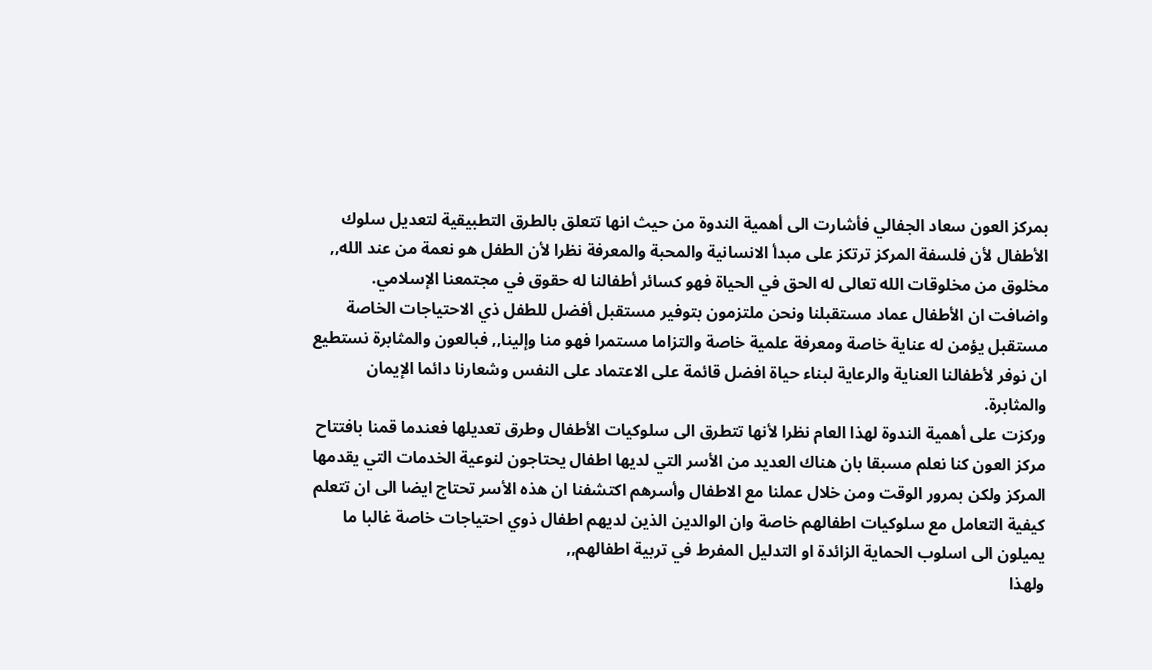بمركز العون سعاد الجفالي فأشارت الى أهمية الندوة من حيث انها تتعلق بالطرق التطبيقية لتعديل سلوك الأطفال لأن فلسفة المركز ترتكز على مبدأ الانسانية والمحبة والمعرفة نظرا لأن الطفل هو نعمة من عند الله,, مخلوق من مخلوقات الله تعالى له الحق في الحياة فهو كسائر أطفالنا له حقوق في مجتمعنا الإسلامي.
واضافت ان الأطفال عماد مستقبلنا ونحن ملتزمون بتوفير مستقبل أفضل للطفل ذي الاحتياجات الخاصة مستقبل يؤمن له عناية خاصة ومعرفة علمية خاصة والتزاما مستمرا فهو منا وإلينا,, فبالعون والمثابرة نستطيع ان نوفر لأطفالنا العناية والرعاية لبناء حياة افضل قائمة على الاعتماد على النفس وشعارنا دائما الإيمان والمثابرة.
وركزت على أهمية الندوة لهذا العام نظرا لأنها تتطرق الى سلوكيات الأطفال وطرق تعديلها فعندما قمنا بافتتاح مركز العون كنا نعلم مسبقا بان هناك العديد من الأسر التي لديها اطفال يحتاجون لنوعية الخدمات التي يقدمها المركز ولكن بمرور الوقت ومن خلال عملنا مع الاطفال وأسرهم اكتشفنا ان هذه الأسر تحتاج ايضا الى ان تتعلم كيفية التعامل مع سلوكيات اطفالهم خاصة وان الوالدين الذين لديهم اطفال ذوي احتياجات خاصة غالبا ما يميلون الى اسلوب الحماية الزائدة او التدليل المفرط في تربية اطفالهم,,
ولهذا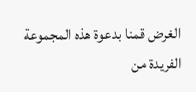الغرض قمنا بدعوة هذه المجموعة الفريدة من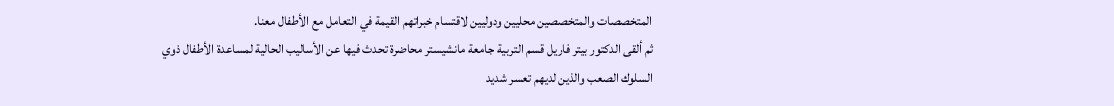المتخصصات والمتخصصين محليين ودوليين لاقتسام خبراتهم القيمة في التعامل مع الأطفال معنا.
ثم ألقى الدكتور بيتر فاريل قسم التربية جامعة مانشيستر محاضرة تحدث فيها عن الأساليب الحالية لمساعدة الأطفال ذوي السلوك الصعب والذين لديهم تعسر شديد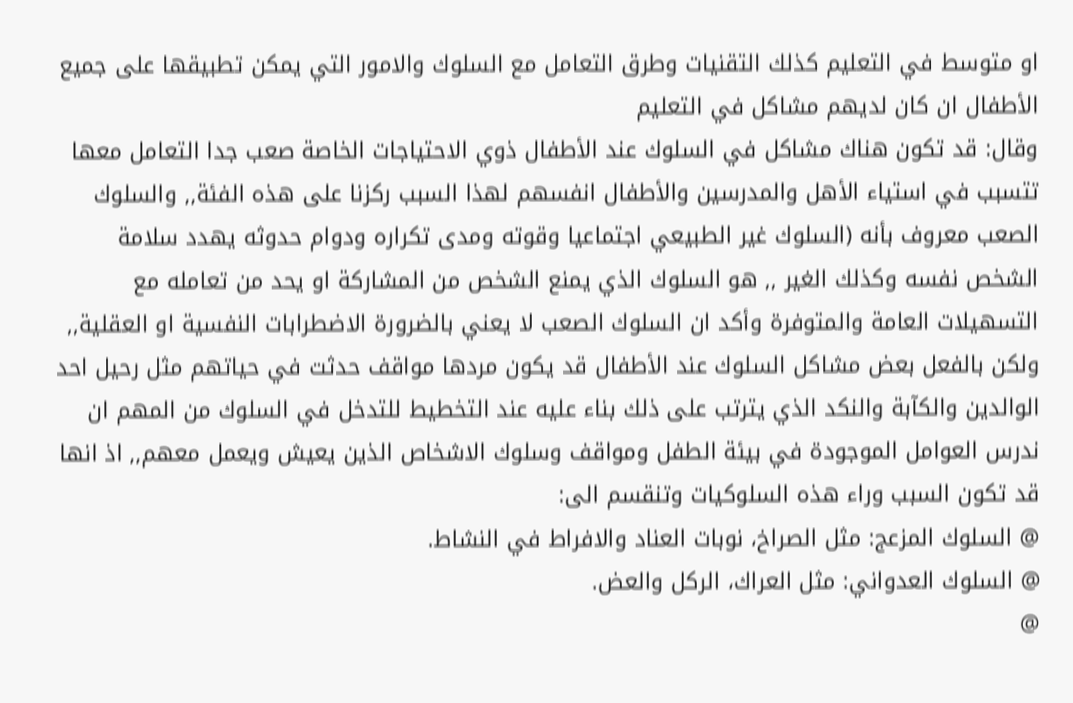او متوسط في التعليم كذلك التقنيات وطرق التعامل مع السلوك والامور التي يمكن تطبيقها على جميع الأطفال ان كان لديهم مشاكل في التعليم
وقال: قد تكون هناك مشاكل في السلوك عند الأطفال ذوي الاحتياجات الخاصة صعب جدا التعامل معها تتسبب في استياء الأهل والمدرسين والأطفال انفسهم لهذا السبب ركزنا على هذه الفئة,, والسلوك الصعب معروف بأنه (السلوك غير الطبيعي اجتماعيا وقوته ومدى تكراره ودوام حدوثه يهدد سلامة الشخص نفسه وكذلك الغير ,, هو السلوك الذي يمنع الشخص من المشاركة او يحد من تعامله مع التسهيلات العامة والمتوفرة وأكد ان السلوك الصعب لا يعني بالضرورة الاضطرابات النفسية او العقلية,, ولكن بالفعل بعض مشاكل السلوك عند الأطفال قد يكون مردها مواقف حدثت في حياتهم مثل رحيل احد الوالدين والكآبة والنكد الذي يترتب على ذلك بناء عليه عند التخطيط للتدخل في السلوك من المهم ان ندرس العوامل الموجودة في بيئة الطفل ومواقف وسلوك الاشخاص الذين يعيش ويعمل معهم,, اذ انها قد تكون السبب وراء هذه السلوكيات وتنقسم الى:
@ السلوك المزعج: مثل الصراخ، نوبات العناد والافراط في النشاط.
@ السلوك العدواني: مثل العراك، الركل والعض.
@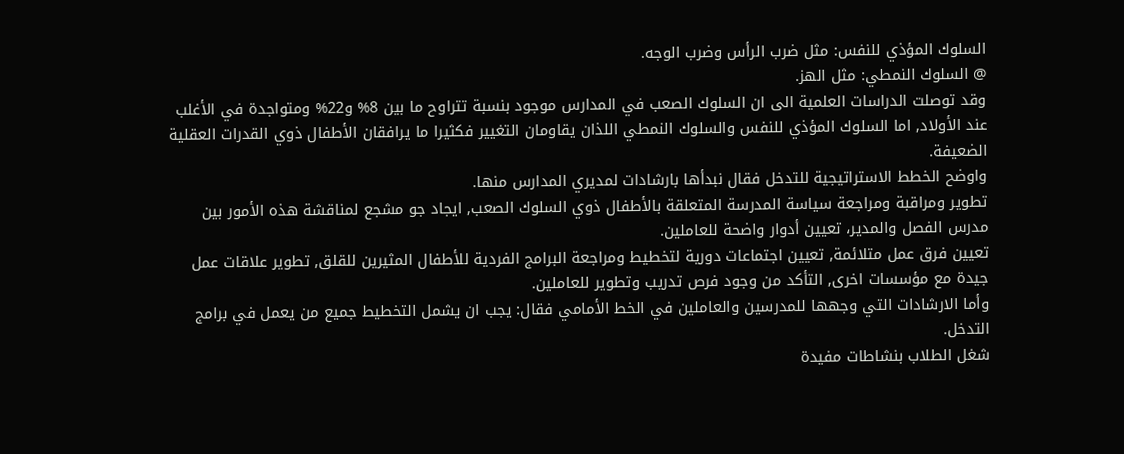السلوك المؤذي للنفس: مثل ضرب الرأس وضرب الوجه.
@ السلوك النمطي: مثل الهز.
وقد توصلت الدراسات العلمية الى ان السلوك الصعب في المدارس موجود بنسبة تتراوح ما بين 8% و22% ومتواجدة في الأغلب عند الأولاد, اما السلوك المؤذي للنفس والسلوك النمطي اللذان يقاومان التغيير فكثيرا ما يرافقان الأطفال ذوي القدرات العقلية الضعيفة.
واوضح الخطط الاستراتيجية للتدخل فقال نبدأها بارشادات لمديري المدارس منها.
تطوير ومراقبة ومراجعة سياسة المدرسة المتعلقة بالأطفال ذوي السلوك الصعب, ايجاد جو مشجع لمناقشة هذه الأمور بين مدرس الفصل والمدير، تعيين أدوار واضحة للعاملين.
تعيين فرق عمل متلائمة, تعيين اجتماعات دورية لتخطيط ومراجعة البرامج الفردية للأطفال المثيرين للقلق, تطوير علاقات عمل جيدة مع مؤسسات اخرى, التأكد من وجود فرص تدريب وتطوير للعاملين.
وأما الارشادات التي وجهها للمدرسين والعاملين في الخط الأمامي فقال: يجب ان يشمل التخطيط جميع من يعمل في برامج التدخل.
شغل الطلاب بنشاطات مفيدة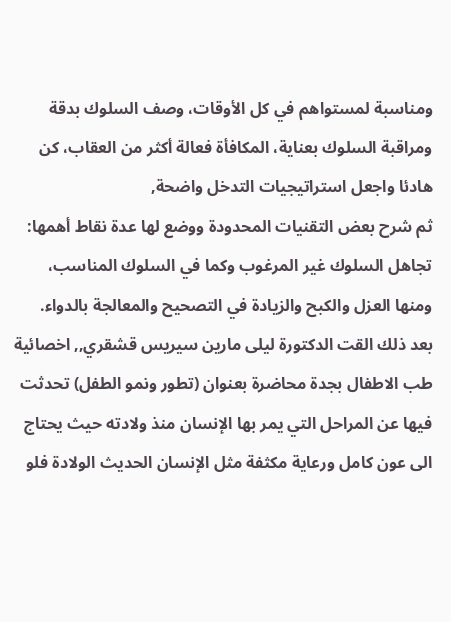ومناسبة لمستواهم في كل الأوقات، وصف السلوك بدقة ومراقبة السلوك بعناية، المكافأة فعالة أكثر من العقاب، كن هادئا واجعل استراتيجيات التدخل واضحة,
ثم شرح بعض التقنيات المحدودة ووضع لها عدة نقاط أهمها: تجاهل السلوك غير المرغوب وكما في السلوك المناسب، ومنها العزل والكبح والزيادة في التصحيح والمعالجة بالدواء.
بعد ذلك القت الدكتورة ليلى مارين سيريس قشقري,, اخصائية طب الاطفال بجدة محاضرة بعنوان (تطور ونمو الطفل) تحدثت فيها عن المراحل التي يمر بها الإنسان منذ ولادته حيث يحتاج الى عون كامل ورعاية مكثفة مثل الإنسان الحديث الولادة فلو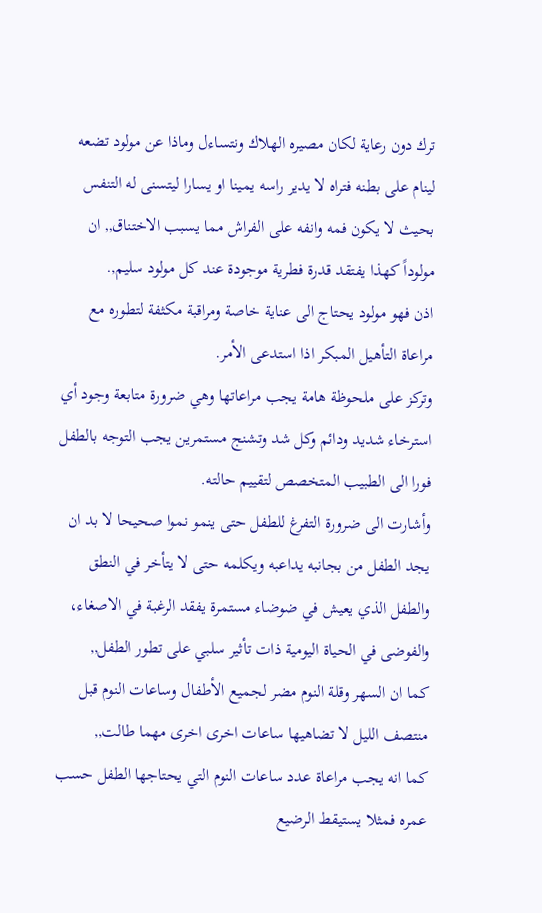ترك دون رعاية لكان مصيره الهلاك ونتساءل وماذا عن مولود تضعه لينام على بطنه فتراه لا يدير راسه يمينا او يسارا ليتسنى له التنفس بحيث لا يكون فمه وانفه على الفراش مما يسبب الاختناق,, ان مولوداً كهذا يفتقد قدرة فطرية موجودة عند كل مولود سليم,.
اذن فهو مولود يحتاج الى عناية خاصة ومراقبة مكثفة لتطوره مع مراعاة التأهيل المبكر اذا استدعى الأمر.
وتركز على ملحوظة هامة يجب مراعاتها وهي ضرورة متابعة وجود أي استرخاء شديد ودائم وكل شد وتشنج مستمرين يجب التوجه بالطفل فورا الى الطبيب المتخصص لتقييم حالته.
وأشارت الى ضرورة التفرغ للطفل حتى ينمو نموا صحيحا لا بد ان يجد الطفل من بجانبه يداعبه ويكلمه حتى لا يتأخر في النطق والطفل الذي يعيش في ضوضاء مستمرة يفقد الرغبة في الاصغاء، والفوضى في الحياة اليومية ذات تأثير سلبي على تطور الطفل,,
كما ان السهر وقلة النوم مضر لجميع الأطفال وساعات النوم قبل منتصف الليل لا تضاهيها ساعات اخرى اخرى مهما طالت,,
كما انه يجب مراعاة عدد ساعات النوم التي يحتاجها الطفل حسب عمره فمثلا يستيقط الرضيع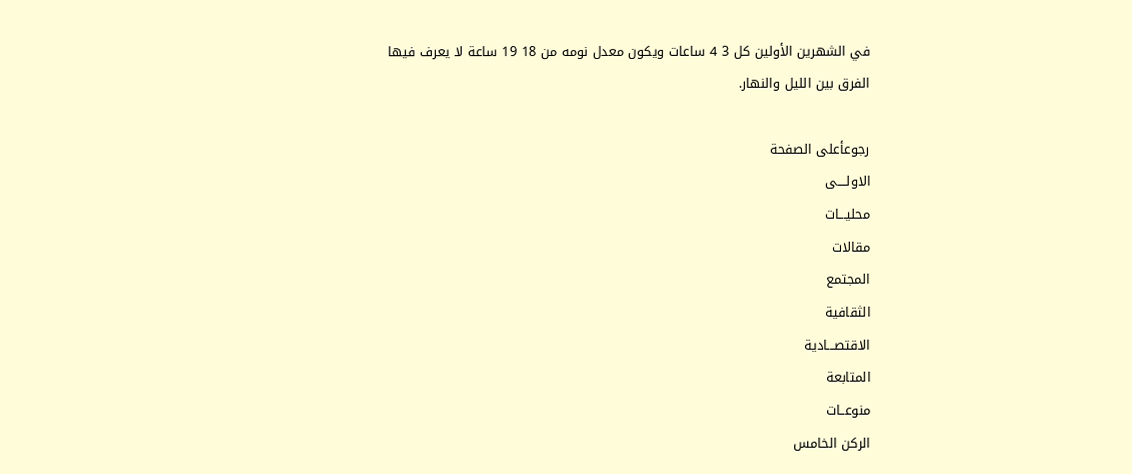في الشهرين الأولين كل 3 4 ساعات ويكون معدل نومه من 18 19 ساعة لا يعرف فيها الفرق بين الليل والنهار.

رجوعأعلى الصفحة
الاولــــى
محليـــات
مقالات
المجتمع
الثقافية
الاقتصـــادية
المتابعة
منوعــات
الركن الخامس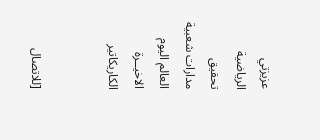عزيزتي
الرياضية
تحقيق
مدارات شعبية
العالم اليوم
الاخيــرة
الكاريكاتير


[للاتصال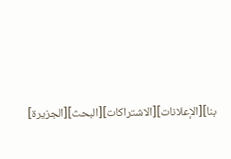بنا][الإعلانات][الاشتراكات][البحث][الجزيرة]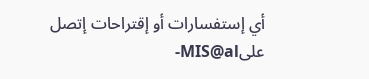أي إستفسارات أو إقتراحات إتصل علىMIS@al-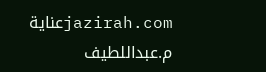jazirah.comعناية م.عبداللطيف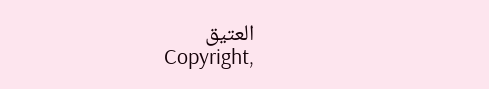العتيق
Copyright,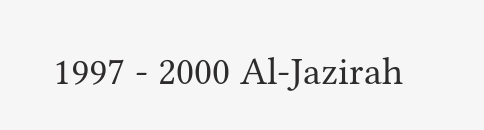1997 - 2000 Al-Jazirah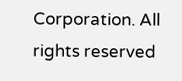Corporation. All rights reserved